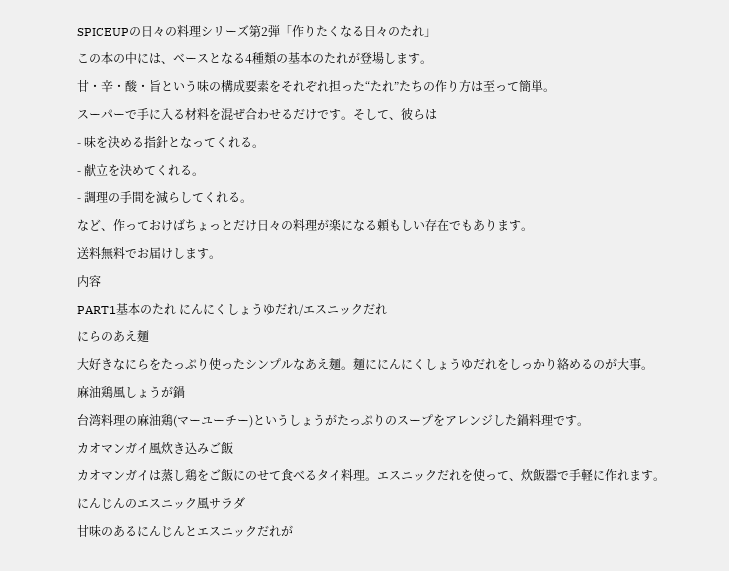SPICEUPの日々の料理シリーズ第2弾「作りたくなる日々のたれ」
この本の中には、ベースとなる4種類の基本のたれが登場します。
甘・辛・酸・旨という味の構成要素をそれぞれ担った“たれ”たちの作り方は至って簡単。
スーパーで手に入る材料を混ぜ合わせるだけです。そして、彼らは
- 味を決める指針となってくれる。
- 献立を決めてくれる。
- 調理の手間を減らしてくれる。
など、作っておけばちょっとだけ日々の料理が楽になる頼もしい存在でもあります。
送料無料でお届けします。
内容
PART1基本のたれ にんにくしょうゆだれ/エスニックだれ
にらのあえ麺
大好きなにらをたっぷり使ったシンプルなあえ麺。麺ににんにくしょうゆだれをしっかり絡めるのが大事。
麻油鶏風しょうが鍋
台湾料理の麻油鶏(マーユーチー)というしょうがたっぷりのスープをアレンジした鍋料理です。
カオマンガイ風炊き込みご飯
カオマンガイは蒸し鶏をご飯にのせて食べるタイ料理。エスニックだれを使って、炊飯器で手軽に作れます。
にんじんのエスニック風サラダ
甘味のあるにんじんとエスニックだれが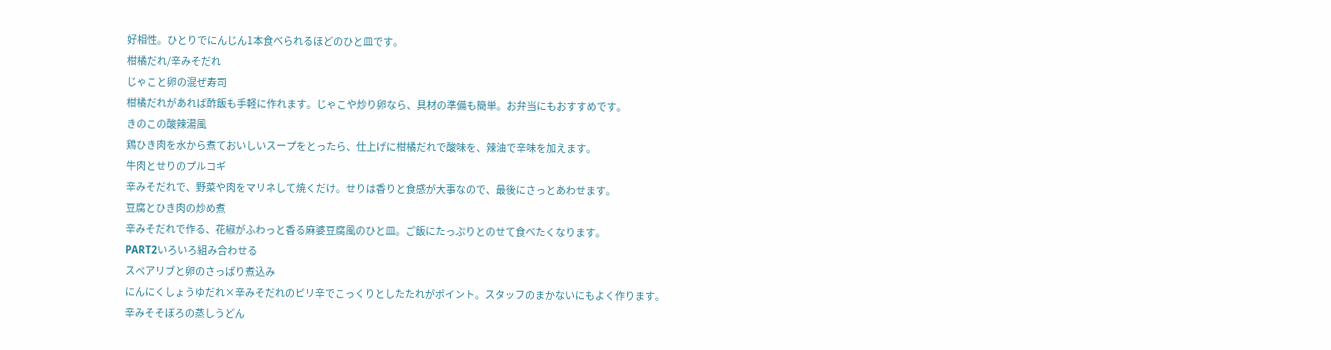好相性。ひとりでにんじん1本食べられるほどのひと皿です。
柑橘だれ/辛みそだれ
じゃこと卵の混ぜ寿司
柑橘だれがあれば酢飯も手軽に作れます。じゃこや炒り卵なら、具材の準備も簡単。お弁当にもおすすめです。
きのこの酸辣湯風
鶏ひき肉を水から煮ておいしいスープをとったら、仕上げに柑橘だれで酸味を、辣油で辛味を加えます。
牛肉とせりのプルコギ
辛みそだれで、野菜や肉をマリネして焼くだけ。せりは香りと食感が大事なので、最後にさっとあわせます。
豆腐とひき肉の炒め煮
辛みそだれで作る、花椒がふわっと香る麻婆豆腐風のひと皿。ご飯にたっぷりとのせて食べたくなります。
PART2いろいろ組み合わせる
スペアリブと卵のさっぱり煮込み
にんにくしょうゆだれ×辛みそだれのピリ辛でこっくりとしたたれがポイント。スタッフのまかないにもよく作ります。
辛みそそぼろの蒸しうどん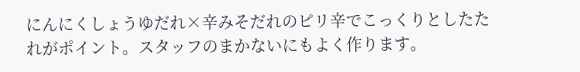にんにくしょうゆだれ×辛みそだれのピリ辛でこっくりとしたたれがポイント。スタッフのまかないにもよく作ります。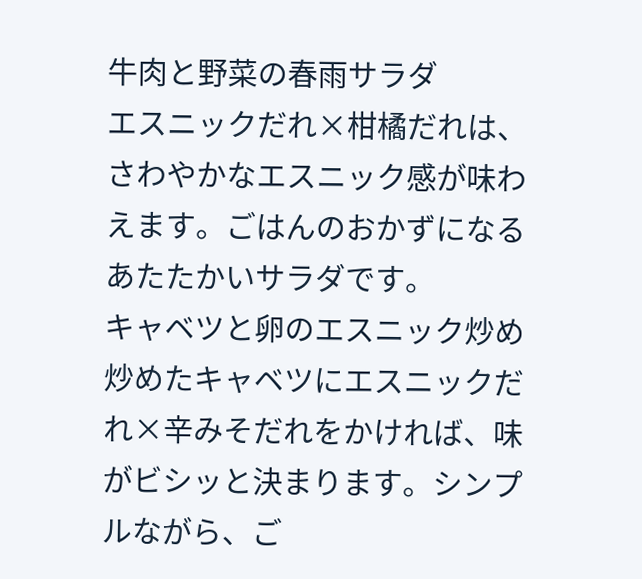牛肉と野菜の春雨サラダ
エスニックだれ×柑橘だれは、さわやかなエスニック感が味わえます。ごはんのおかずになるあたたかいサラダです。
キャベツと卵のエスニック炒め
炒めたキャベツにエスニックだれ×辛みそだれをかければ、味がビシッと決まります。シンプルながら、ご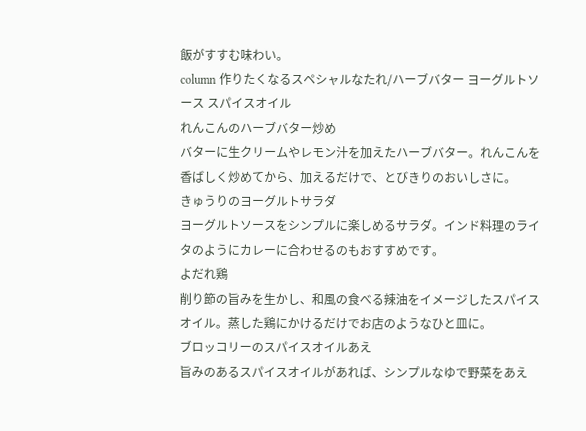飯がすすむ味わい。
column 作りたくなるスペシャルなたれ/ハーブバター ヨーグルトソース スパイスオイル
れんこんのハーブバター炒め
バターに生クリームやレモン汁を加えたハーブバター。れんこんを香ばしく炒めてから、加えるだけで、とびきりのおいしさに。
きゅうりのヨーグルトサラダ
ヨーグルトソースをシンプルに楽しめるサラダ。インド料理のライタのようにカレーに合わせるのもおすすめです。
よだれ鶏
削り節の旨みを生かし、和風の食べる辣油をイメージしたスパイスオイル。蒸した鶏にかけるだけでお店のようなひと皿に。
ブロッコリーのスパイスオイルあえ
旨みのあるスパイスオイルがあれば、シンプルなゆで野菜をあえ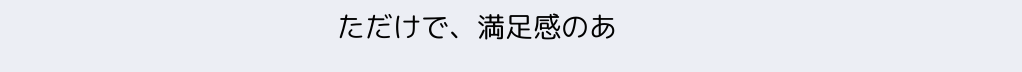ただけで、満足感のあ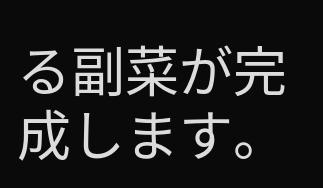る副菜が完成します。